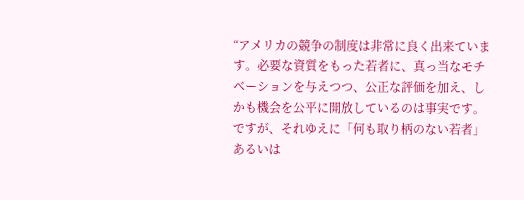“アメリカの競争の制度は非常に良く出来ています。必要な資質をもった若者に、真っ当なモチベーションを与えつつ、公正な評価を加え、しかも機会を公平に開放しているのは事実です。ですが、それゆえに「何も取り柄のない若者」あるいは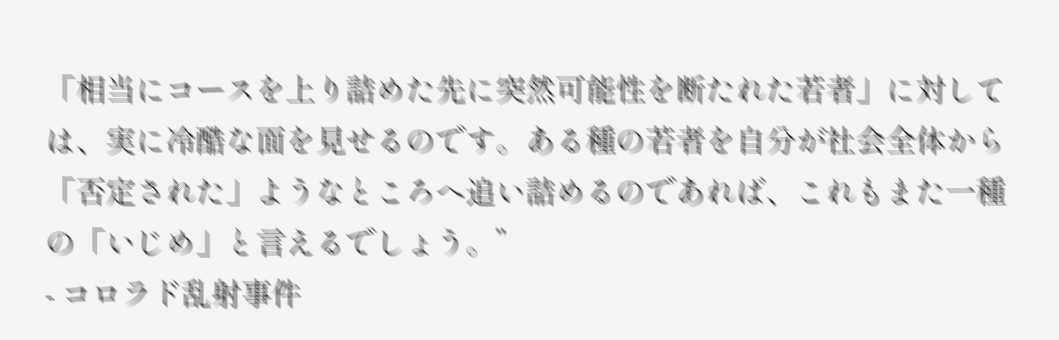「相当にコースを上り詰めた先に突然可能性を断たれた若者」に対しては、実に冷酷な面を見せるのです。ある種の若者を自分が社会全体から「否定された」ようなところへ追い詰めるのであれば、これもまた一種の「いじめ」と言えるでしょう。”
- コロラド乱射事件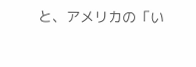と、アメリカの「い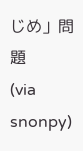じめ」問題
(via snonpy)